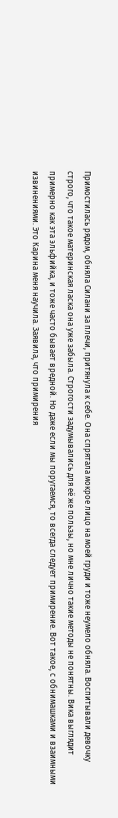Примостилась рядом, обняла Силани за плечи, притянула к себе. Она спрятала мокрое лицо на моей груди и тоже неумело обняла. Воспитывали девочку строго, что такое материнская ласка она уже забыла. Строгости задумывались для её же пользы, но мне лично такие методы не понятны. Вика выглядит примерно как эта эльфийка, и тоже часто бывает вредной. Но даже если мы поругаемся, то всегда следует примирение. Вот такое, с обнимашками и взаимными извинениями. Это Карина меня научила. Заявила, что примирения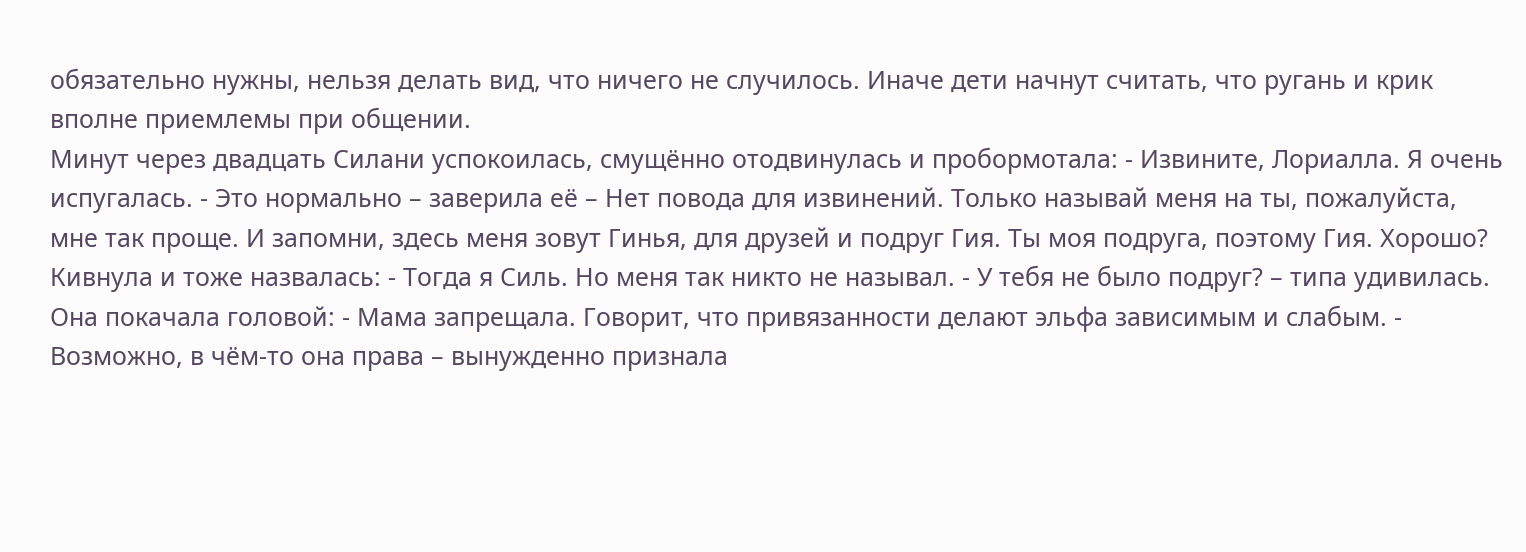обязательно нужны, нельзя делать вид, что ничего не случилось. Иначе дети начнут считать, что ругань и крик вполне приемлемы при общении.
Минут через двадцать Силани успокоилась, смущённо отодвинулась и пробормотала: - Извините, Лориалла. Я очень испугалась. - Это нормально – заверила её – Нет повода для извинений. Только называй меня на ты, пожалуйста, мне так проще. И запомни, здесь меня зовут Гинья, для друзей и подруг Гия. Ты моя подруга, поэтому Гия. Хорошо? Кивнула и тоже назвалась: - Тогда я Силь. Но меня так никто не называл. - У тебя не было подруг? – типа удивилась. Она покачала головой: - Мама запрещала. Говорит, что привязанности делают эльфа зависимым и слабым. - Возможно, в чём-то она права – вынужденно признала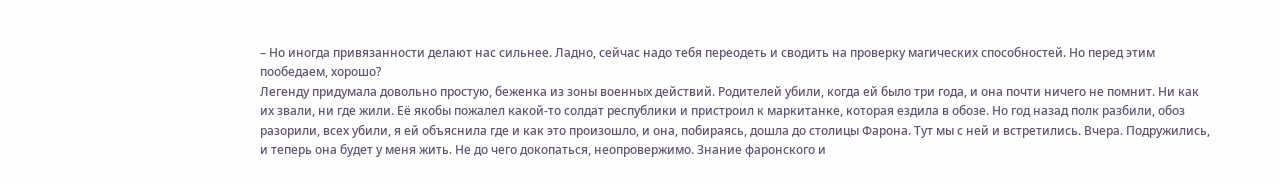– Но иногда привязанности делают нас сильнее. Ладно, сейчас надо тебя переодеть и сводить на проверку магических способностей. Но перед этим пообедаем, хорошо?
Легенду придумала довольно простую, беженка из зоны военных действий. Родителей убили, когда ей было три года, и она почти ничего не помнит. Ни как их звали, ни где жили. Её якобы пожалел какой-то солдат республики и пристроил к маркитанке, которая ездила в обозе. Но год назад полк разбили, обоз разорили, всех убили, я ей объяснила где и как это произошло, и она, побираясь, дошла до столицы Фарона. Тут мы с ней и встретились. Вчера. Подружились, и теперь она будет у меня жить. Не до чего докопаться, неопровержимо. Знание фаронского и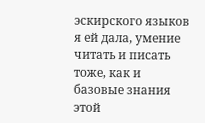эскирского языков я ей дала, умение читать и писать тоже, как и базовые знания этой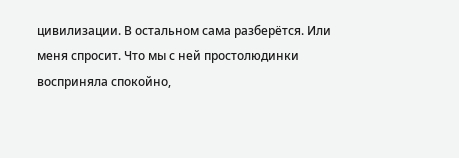цивилизации. В остальном сама разберётся. Или меня спросит. Что мы с ней простолюдинки восприняла спокойно,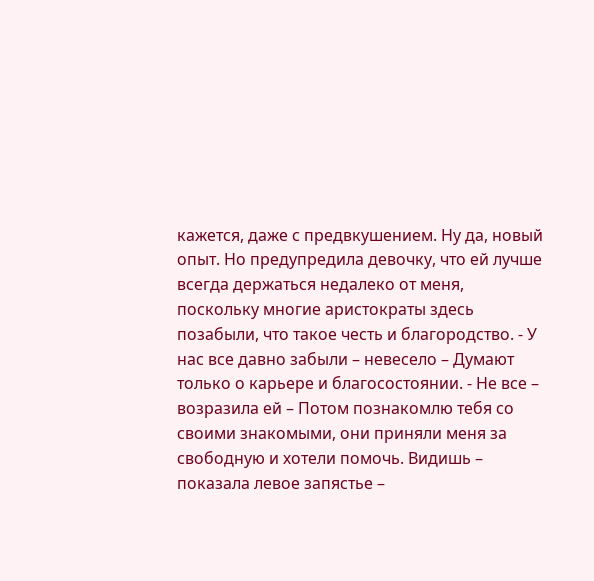кажется, даже с предвкушением. Ну да, новый опыт. Но предупредила девочку, что ей лучше всегда держаться недалеко от меня, поскольку многие аристократы здесь позабыли, что такое честь и благородство. - У нас все давно забыли – невесело – Думают только о карьере и благосостоянии. - Не все – возразила ей – Потом познакомлю тебя со своими знакомыми, они приняли меня за свободную и хотели помочь. Видишь – показала левое запястье –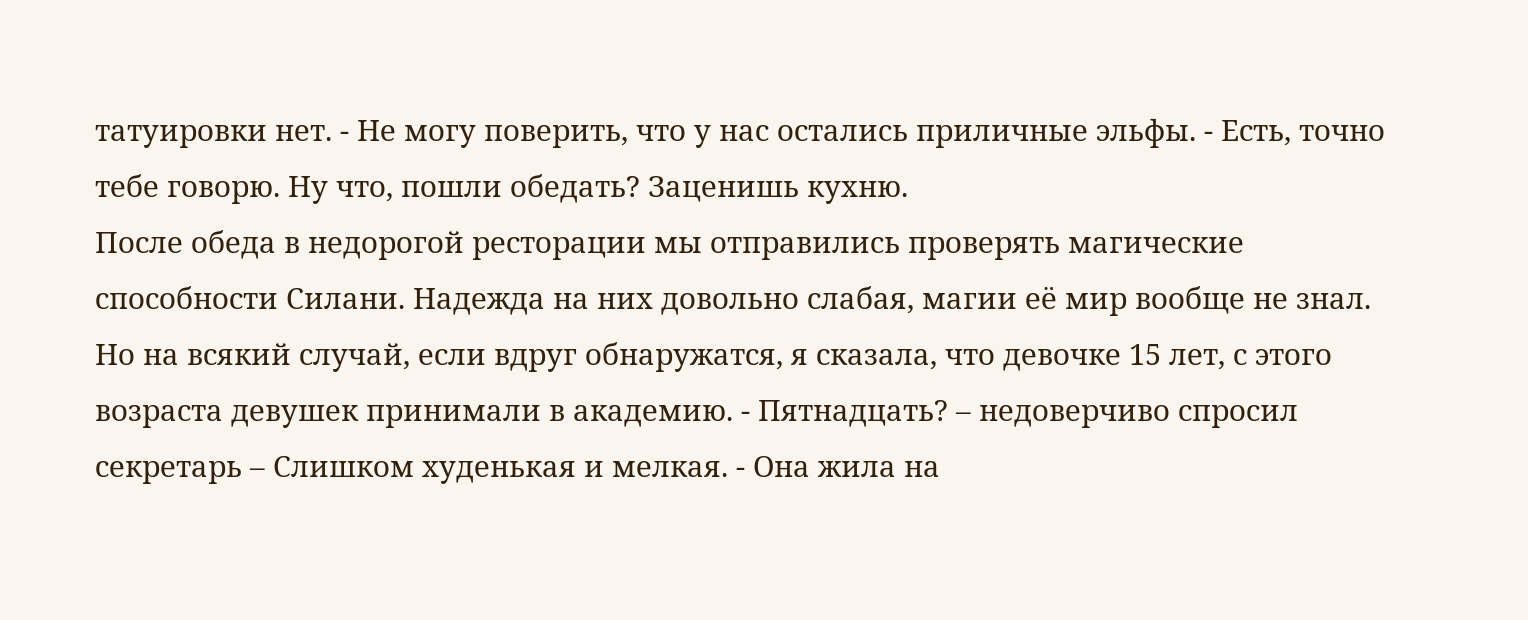татуировки нет. - Не могу поверить, что у нас остались приличные эльфы. - Есть, точно тебе говорю. Ну что, пошли обедать? Заценишь кухню.
После обеда в недорогой ресторации мы отправились проверять магические способности Силани. Надежда на них довольно слабая, магии её мир вообще не знал. Но на всякий случай, если вдруг обнаружатся, я сказала, что девочке 15 лет, с этого возраста девушек принимали в академию. - Пятнадцать? – недоверчиво спросил секретарь – Слишком худенькая и мелкая. - Она жила на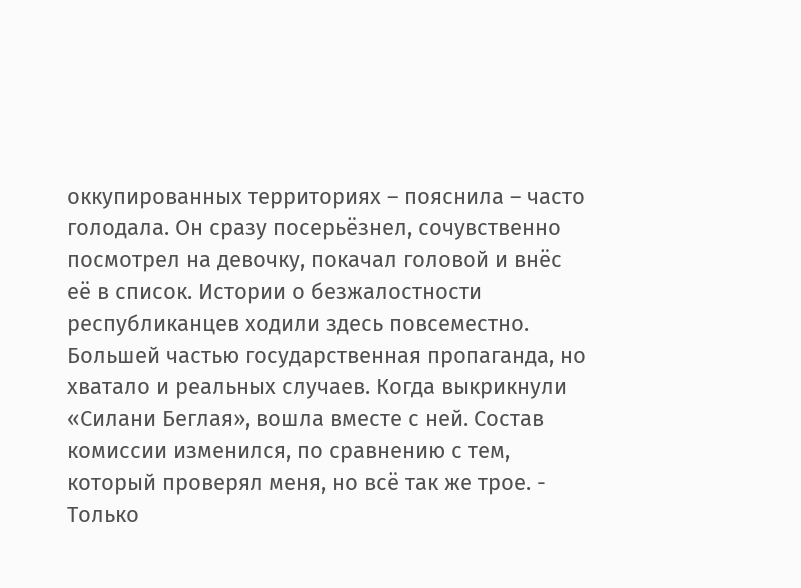оккупированных территориях – пояснила – часто голодала. Он сразу посерьёзнел, сочувственно посмотрел на девочку, покачал головой и внёс её в список. Истории о безжалостности республиканцев ходили здесь повсеместно. Большей частью государственная пропаганда, но хватало и реальных случаев. Когда выкрикнули «Силани Беглая», вошла вместе с ней. Состав комиссии изменился, по сравнению с тем, который проверял меня, но всё так же трое. - Только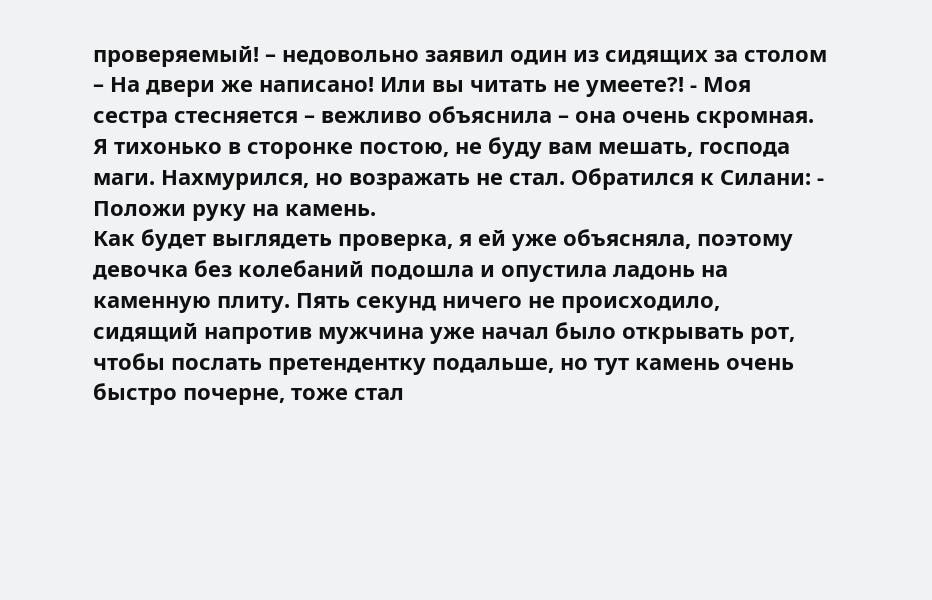проверяемый! – недовольно заявил один из сидящих за столом – На двери же написано! Или вы читать не умеете?! - Моя сестра стесняется – вежливо объяснила – она очень скромная. Я тихонько в сторонке постою, не буду вам мешать, господа маги. Нахмурился, но возражать не стал. Обратился к Силани: - Положи руку на камень.
Как будет выглядеть проверка, я ей уже объясняла, поэтому девочка без колебаний подошла и опустила ладонь на каменную плиту. Пять секунд ничего не происходило, сидящий напротив мужчина уже начал было открывать рот, чтобы послать претендентку подальше, но тут камень очень быстро почерне, тоже стал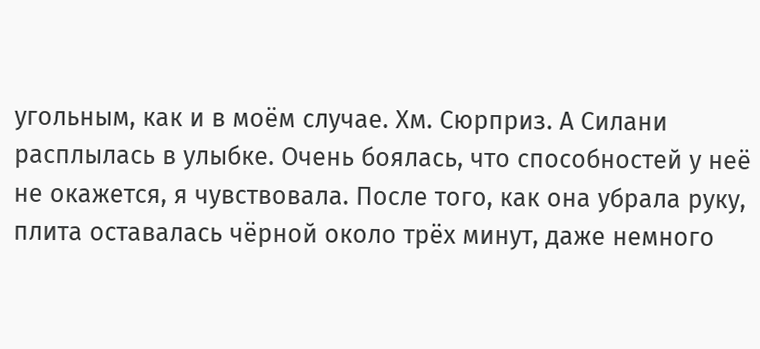угольным, как и в моём случае. Хм. Сюрприз. А Силани расплылась в улыбке. Очень боялась, что способностей у неё не окажется, я чувствовала. После того, как она убрала руку, плита оставалась чёрной около трёх минут, даже немного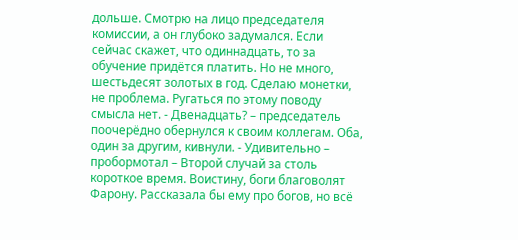дольше. Смотрю на лицо председателя комиссии, а он глубоко задумался. Если сейчас скажет, что одиннадцать, то за обучение придётся платить. Но не много, шестьдесят золотых в год. Сделаю монетки, не проблема. Ругаться по этому поводу смысла нет. - Двенадцать? – председатель поочерёдно обернулся к своим коллегам. Оба, один за другим, кивнули. - Удивительно – пробормотал – Второй случай за столь короткое время. Воистину, боги благоволят Фарону. Рассказала бы ему про богов, но всё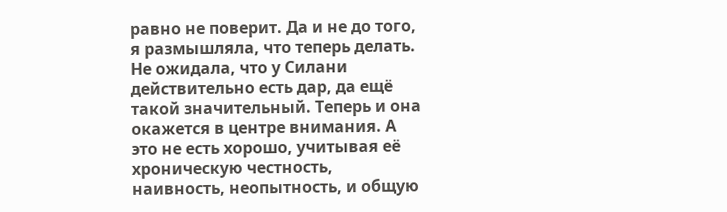равно не поверит. Да и не до того, я размышляла, что теперь делать. Не ожидала, что у Силани действительно есть дар, да ещё такой значительный. Теперь и она окажется в центре внимания. А это не есть хорошо, учитывая её хроническую честность, наивность, неопытность, и общую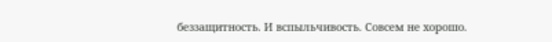беззащитность. И вспыльчивость. Совсем не хорошо.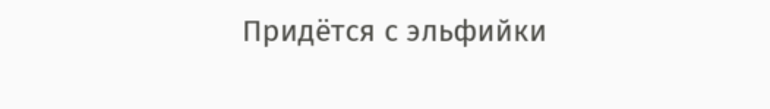Придётся с эльфийки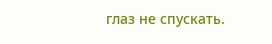глаз не спускать.